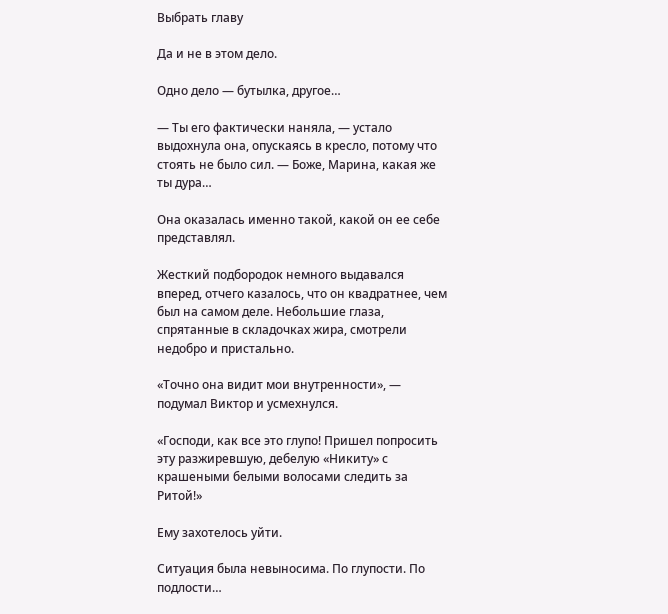Выбрать главу

Да и не в этом дело.

Одно дело — бутылка, другое…

— Ты его фактически наняла, — устало выдохнула она, опускаясь в кресло, потому что стоять не было сил. — Боже, Марина, какая же ты дура…

Она оказалась именно такой, какой он ее себе представлял.

Жесткий подбородок немного выдавался вперед, отчего казалось, что он квадратнее, чем был на самом деле. Небольшие глаза, спрятанные в складочках жира, смотрели недобро и пристально.

«Точно она видит мои внутренности», — подумал Виктор и усмехнулся.

«Господи, как все это глупо! Пришел попросить эту разжиревшую, дебелую «Никиту» с крашеными белыми волосами следить за Ритой!»

Ему захотелось уйти.

Ситуация была невыносима. По глупости. По подлости…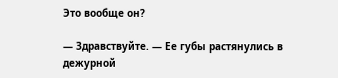Это вообще он?

— Здравствуйте. — Ее губы растянулись в дежурной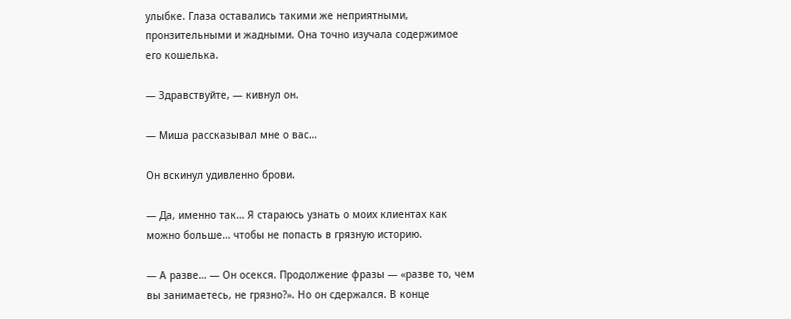улыбке. Глаза оставались такими же неприятными, пронзительными и жадными. Она точно изучала содержимое его кошелька.

— Здравствуйте, — кивнул он.

— Миша рассказывал мне о вас…

Он вскинул удивленно брови.

— Да, именно так… Я стараюсь узнать о моих клиентах как можно больше… чтобы не попасть в грязную историю.

— А разве… — Он осекся. Продолжение фразы — «разве то, чем вы занимаетесь, не грязно?». Но он сдержался. В конце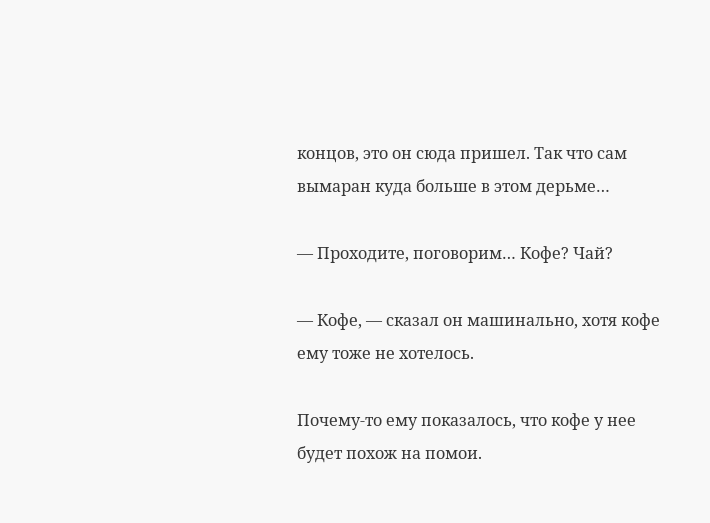концов, это он сюда пришел. Так что сам вымаран куда больше в этом дерьме…

— Проходите, поговорим… Кофе? Чай?

— Кофе, — сказал он машинально, хотя кофе ему тоже не хотелось.

Почему-то ему показалось, что кофе у нее будет похож на помои.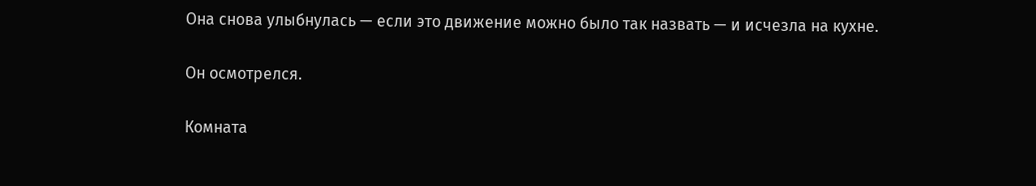Она снова улыбнулась — если это движение можно было так назвать — и исчезла на кухне.

Он осмотрелся.

Комната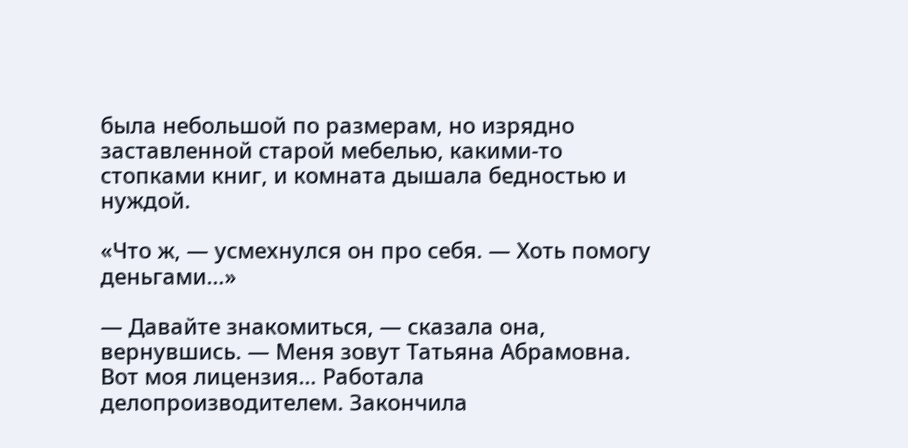была небольшой по размерам, но изрядно заставленной старой мебелью, какими-то стопками книг, и комната дышала бедностью и нуждой.

«Что ж, — усмехнулся он про себя. — Хоть помогу деньгами…»

— Давайте знакомиться, — сказала она, вернувшись. — Меня зовут Татьяна Абрамовна. Вот моя лицензия… Работала делопроизводителем. Закончила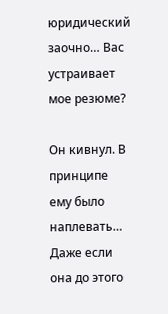юридический заочно… Вас устраивает мое резюме?

Он кивнул. В принципе ему было наплевать… Даже если она до этого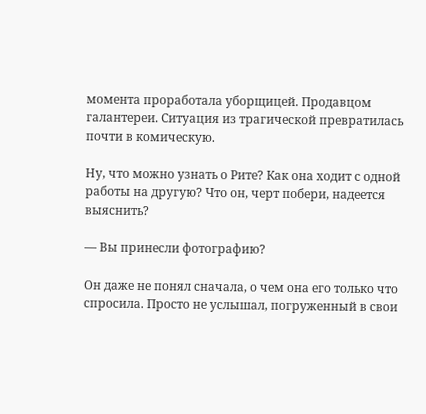момента проработала уборщицей. Продавцом галантереи. Ситуация из трагической превратилась почти в комическую.

Ну, что можно узнать о Рите? Как она ходит с одной работы на другую? Что он, черт побери, надеется выяснить?

— Вы принесли фотографию?

Он даже не понял сначала, о чем она его только что спросила. Просто не услышал, погруженный в свои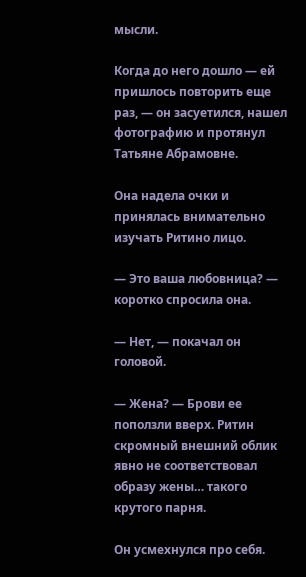мысли.

Когда до него дошло — ей пришлось повторить еще раз, — он засуетился, нашел фотографию и протянул Татьяне Абрамовне.

Она надела очки и принялась внимательно изучать Ритино лицо.

— Это ваша любовница? — коротко спросила она.

— Нет, — покачал он головой.

— Жена? — Брови ее поползли вверх. Ритин скромный внешний облик явно не соответствовал образу жены… такого крутого парня.

Он усмехнулся про себя.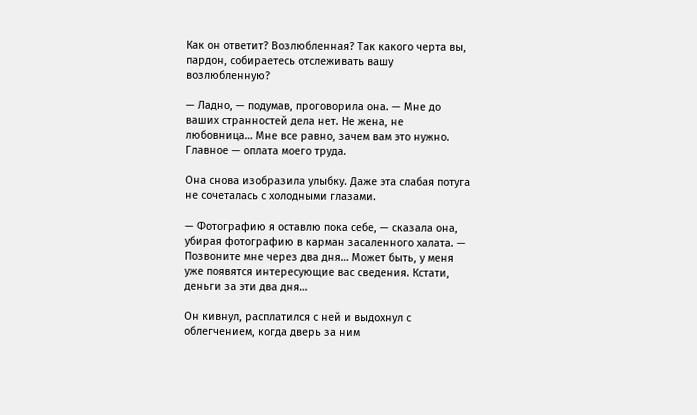Как он ответит? Возлюбленная? Так какого черта вы, пардон, собираетесь отслеживать вашу возлюбленную?

— Ладно, — подумав, проговорила она. — Мне до ваших странностей дела нет. Не жена, не любовница… Мне все равно, зачем вам это нужно. Главное — оплата моего труда.

Она снова изобразила улыбку. Даже эта слабая потуга не сочеталась с холодными глазами.

— Фотографию я оставлю пока себе, — сказала она, убирая фотографию в карман засаленного халата. — Позвоните мне через два дня… Может быть, у меня уже появятся интересующие вас сведения. Кстати, деньги за эти два дня…

Он кивнул, расплатился с ней и выдохнул с облегчением, когда дверь за ним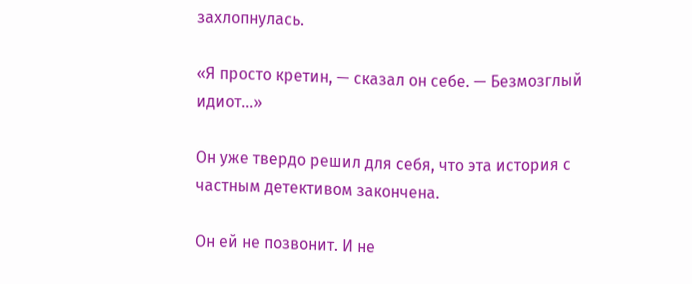захлопнулась.

«Я просто кретин, — сказал он себе. — Безмозглый идиот…»

Он уже твердо решил для себя, что эта история с частным детективом закончена.

Он ей не позвонит. И не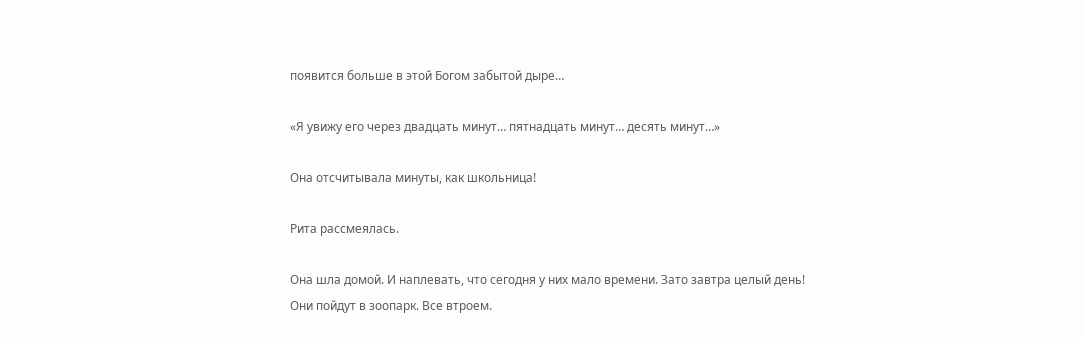появится больше в этой Богом забытой дыре…

«Я увижу его через двадцать минут… пятнадцать минут… десять минут…»

Она отсчитывала минуты, как школьница!

Рита рассмеялась.

Она шла домой. И наплевать, что сегодня у них мало времени. Зато завтра целый день! Они пойдут в зоопарк. Все втроем.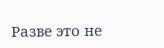Разве это не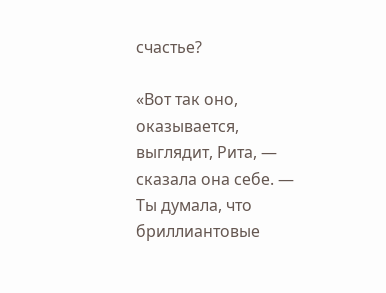счастье?

«Вот так оно, оказывается, выглядит, Рита, — сказала она себе. — Ты думала, что бриллиантовые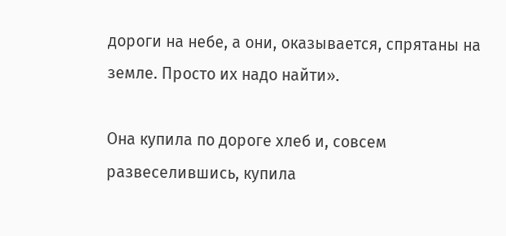дороги на небе, а они, оказывается, спрятаны на земле. Просто их надо найти».

Она купила по дороге хлеб и, совсем развеселившись, купила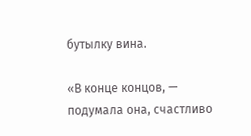бутылку вина.

«В конце концов, — подумала она, счастливо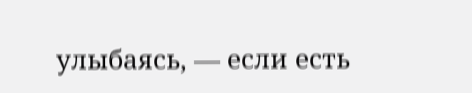улыбаясь, — если есть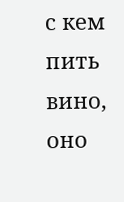с кем пить вино, оно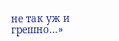не так уж и грешно…»